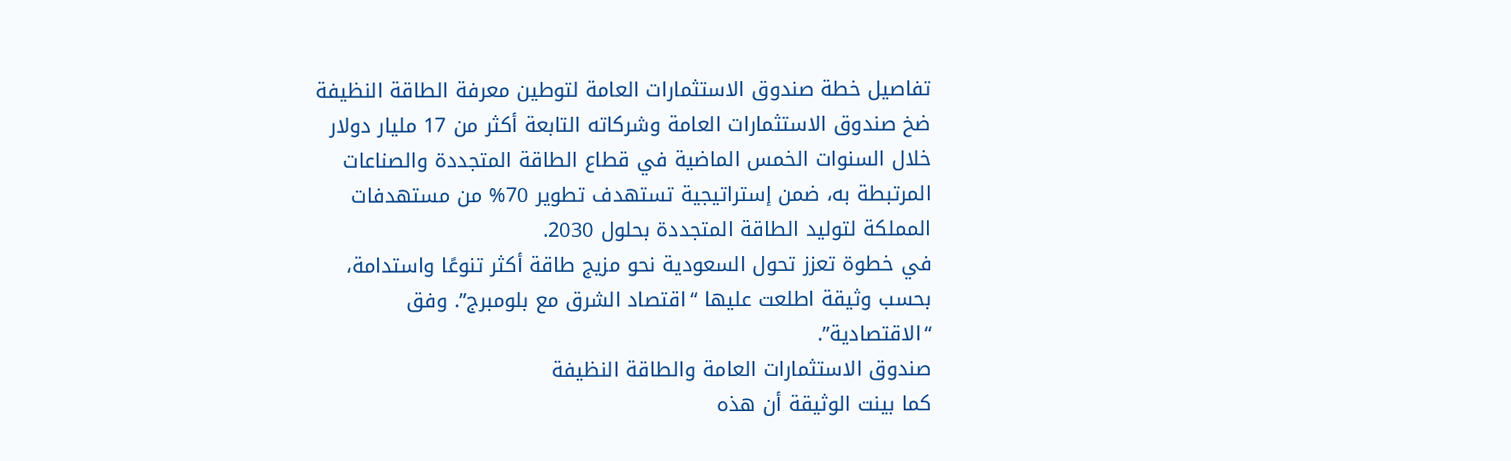تفاصيل خطة صندوق الاستثمارات العامة لتوطين معرفة الطاقة النظيفة
ضخ صندوق الاستثمارات العامة وشركاته التابعة أكثر من 17 مليار دولار خلال السنوات الخمس الماضية في قطاع الطاقة المتجددة والصناعات المرتبطة به، ضمن إستراتيجية تستهدف تطوير 70% من مستهدفات المملكة لتوليد الطاقة المتجددة بحلول 2030.
في خطوة تعزز تحول السعودية نحو مزيج طاقة أكثر تنوعًا واستدامة، بحسب وثيقة اطلعت عليها “اقتصاد الشرق مع بلومبرج”. وفق “الاقتصادية”.
صندوق الاستثمارات العامة والطاقة النظيفة
كما بينت الوثيقة أن هذه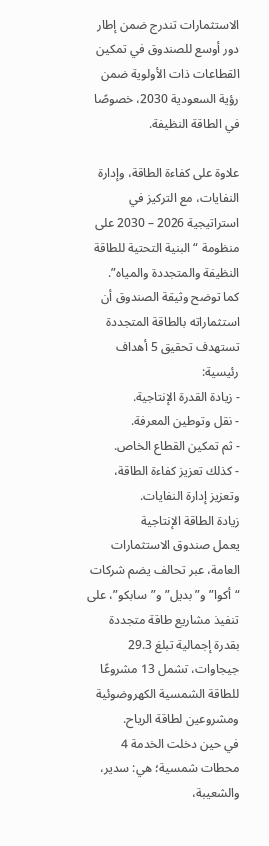الاستثمارات تندرج ضمن إطار دور أوسع للصندوق في تمكين القطاعات ذات الأولوية ضمن رؤية السعودية 2030، خصوصًا في الطاقة النظيفة.

علاوة على كفاءة الطاقة، وإدارة النفايات، مع التركيز في استراتيجية 2026 – 2030 على منظومة “البنية التحتية للطاقة النظيفة والمتجددة والمياه”.
كما توضح وثيقة الصندوق أن استثماراته بالطاقة المتجددة تستهدف تحقيق 5 أهداف رئيسية:
- زيادة القدرة الإنتاجية.
- نقل وتوطين المعرفة.
- ثم تمكين القطاع الخاص.
- كذلك تعزيز كفاءة الطاقة، وتعزيز إدارة النفايات.
زيادة الطاقة الإنتاجية
يعمل صندوق الاستثمارات العامة، عبر تحالف يضم شركات “أكوا” و”بديل” و”سابكو”، على تنفيذ مشاريع طاقة متجددة بقدرة إجمالية تبلغ 29.3 جيجاوات، تشمل 13 مشروعًا للطاقة الشمسية الكهروضوئية ومشروعين لطاقة الرياح.
في حين دخلت الخدمة 4 محطات شمسية؛ هي: سدير، والشعيبة،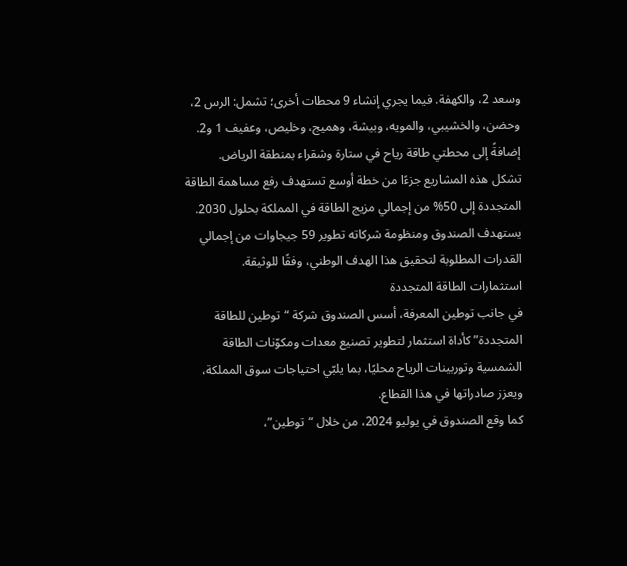وسعد 2، والكهفة. فيما يجري إنشاء 9 محطات أخرى؛ تشمل: الرس 2، وحضن، والخشيبي، والمويه، وبيشة، وهميج، وخليص، وعفيف 1 و2.
إضافةً إلى محطتي طاقة رياح في ستارة وشقراء بمنطقة الرياض.
تشكل هذه المشاريع جزءًا من خطة أوسع تستهدف رفع مساهمة الطاقة المتجددة إلى 50% من إجمالي مزيج الطاقة في المملكة بحلول 2030.
يستهدف الصندوق ومنظومة شركاته تطوير 59 جيجاوات من إجمالي القدرات المطلوبة لتحقيق هذا الهدف الوطني، وفقًا للوثيقة.
استثمارات الطاقة المتجددة
في جانب توطين المعرفة، أسس الصندوق شركة “توطين للطاقة المتجددة” كأداة استثمار لتطوير تصنيع معدات ومكوّنات الطاقة الشمسية وتوربينات الرياح محليًا، بما يلبّي احتياجات سوق المملكة، ويعزز صادراتها في هذا القطاع.
كما وقع الصندوق في يوليو 2024، من خلال “توطين”،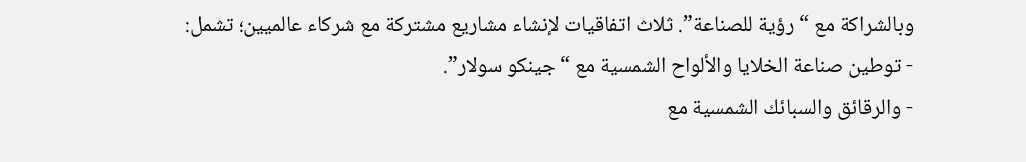وبالشراكة مع “رؤية للصناعة”. ثلاث اتفاقيات لإنشاء مشاريع مشتركة مع شركاء عالميين؛ تشمل:
- توطين صناعة الخلايا والألواح الشمسية مع “جينكو سولار”.
- والرقائق والسبائك الشمسية مع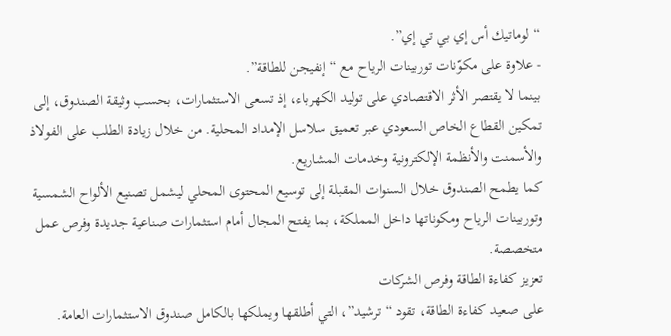“لوماتيك أس إي بي تي إي”.
- علاوة على مكوّنات توربينات الرياح مع “إنفيجن للطاقة”.
بينما لا يقتصر الأثر الاقتصادي على توليد الكهرباء، إذ تسعى الاستثمارات، بحسب وثيقة الصندوق، إلى تمكين القطاع الخاص السعودي عبر تعميق سلاسل الإمداد المحلية. من خلال زيادة الطلب على الفولاذ والأسمنت والأنظمة الإلكترونية وخدمات المشاريع.
كما يطمح الصندوق خلال السنوات المقبلة إلى توسيع المحتوى المحلي ليشمل تصنيع الألواح الشمسية وتوربينات الرياح ومكوناتها داخل المملكة، بما يفتح المجال أمام استثمارات صناعية جديدة وفرص عمل متخصصة.
تعزيز كفاءة الطاقة وفرص الشركات
على صعيد كفاءة الطاقة، تقود “ترشيد”، التي أطلقها ويملكها بالكامل صندوق الاستثمارات العامة.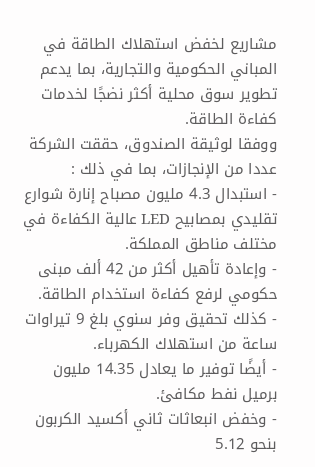مشاريع لخفض استهلاك الطاقة في المباني الحكومية والتجارية، بما يدعم تطوير سوق محلية أكثر نضجًا لخدمات كفاءة الطاقة.
ووفقا لوثيقة الصندوق، حققت الشركة عددا من الإنجازات، بما في ذلك :
- استبدال 4.3 مليون مصباح إنارة شوارع تقليدي بمصابيح LED عالية الكفاءة في مختلف مناطق المملكة.
- وإعادة تأهيل أكثر من 42 ألف مبنى حكومي لرفع كفاءة استخدام الطاقة.
- كذلك تحقيق وفر سنوي بلغ 9 تيراوات ساعة من استهلاك الكهرباء.
- أيضًا توفير ما يعادل 14.35 مليون برميل نفط مكافئ.
- وخفض انبعاثات ثاني أكسيد الكربون بنحو 5.12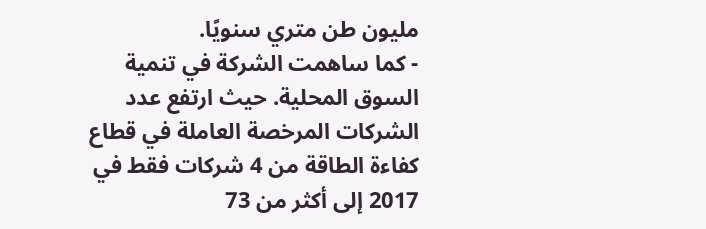مليون طن متري سنويًا.
- كما ساهمت الشركة في تنمية السوق المحلية. حيث ارتفع عدد الشركات المرخصة العاملة في قطاع كفاءة الطاقة من 4 شركات فقط في 2017 إلى أكثر من 73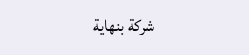شركة بنهاية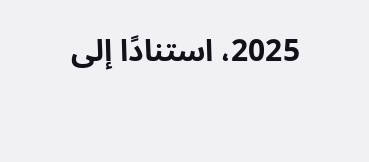2025، استنادًا إلى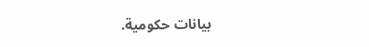بيانات حكومية.